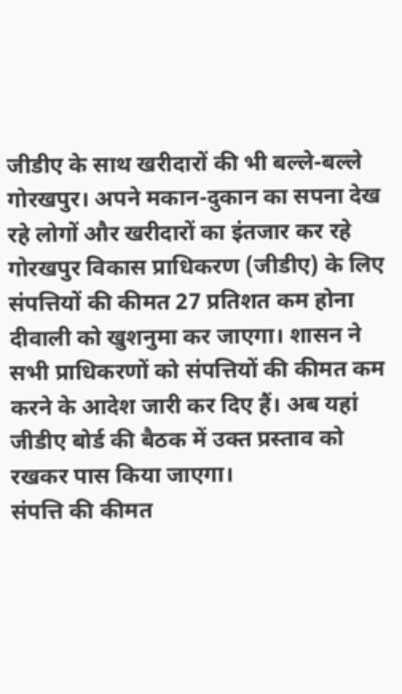जीडीए के साथ खरीदारों की भी बल्ले-बल्ले
गोरखपुर। अपने मकान-दुकान का सपना देख रहे लोगों और खरीदारों का इंतजार कर रहे गोरखपुर विकास प्राधिकरण (जीडीए) के लिए संपत्तियों की कीमत 27 प्रतिशत कम होना दीवाली को खुशनुमा कर जाएगा। शासन ने सभी प्राधिकरणों को संपत्तियों की कीमत कम करने के आदेश जारी कर दिए हैं। अब यहां जीडीए बोर्ड की बैठक में उक्त प्रस्ताव को रखकर पास किया जाएगा।
संपत्ति की कीमत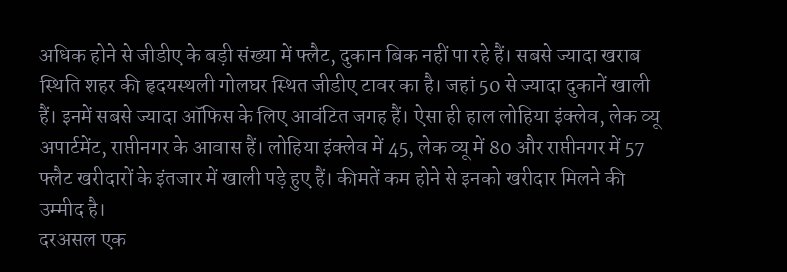अधिक होने से जीडीए के बड़ी संख्या में फ्लैट, दुकान बिक नहीं पा रहे हैं। सबसे ज्यादा खराब स्थिति शहर की हृदयस्थली गोलघर स्थित जीडीए टावर का है। जहां 50 से ज्यादा दुकानें खाली हैं। इनमें सबसे ज्यादा ऑफिस के लिए आवंटित जगह हैं। ऐसा ही हाल लोहिया इंक्लेव, लेक व्यू अपार्टमेंट, राप्तीनगर के आवास हैं। लोहिया इंक्लेव में 45, लेक व्यू में 80 और राप्तीनगर में 57 फ्लैट खरीदारों के इंतजार में खाली पड़े हुए हैं। कीमतें कम होने से इनको खरीदार मिलने की उम्मीद है।
दरअसल एक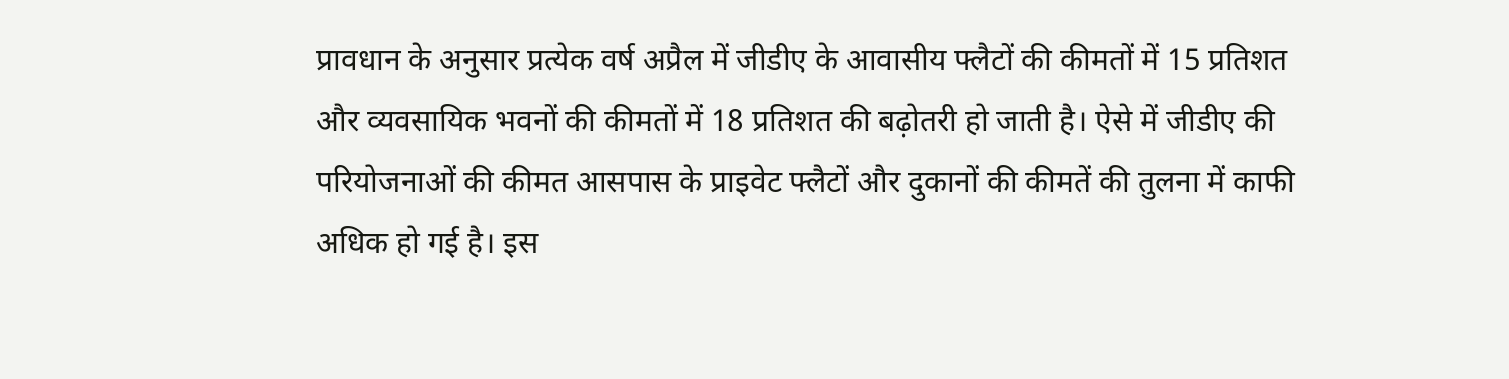प्रावधान के अनुसार प्रत्येक वर्ष अप्रैल में जीडीए के आवासीय फ्लैटों की कीमतों में 15 प्रतिशत और व्यवसायिक भवनों की कीमतों में 18 प्रतिशत की बढ़ोतरी हो जाती है। ऐसे में जीडीए की परियोजनाओं की कीमत आसपास के प्राइवेट फ्लैटों और दुकानों की कीमतें की तुलना में काफी अधिक हो गई है। इस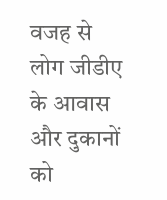वजह से लोग जीडीए के आवास और दुकानों को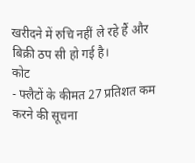खरीदने में रुचि नहीं ले रहे हैं और बिक्री ठप सी हो गई है।
कोट
- फ्लैटों के कीमत 27 प्रतिशत कम करने की सूचना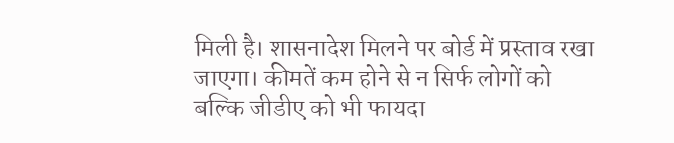मिली है। शासनादेश मिलने पर बोर्ड में प्रस्ताव रखा जाएगा। कीमतें कम होने से न सिर्फ लोगों को बल्कि जीडीए को भी फायदा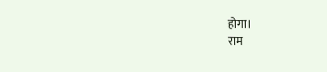होगा।
राम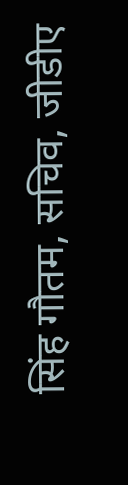सिंह गौतम, सचिव, जीडीए